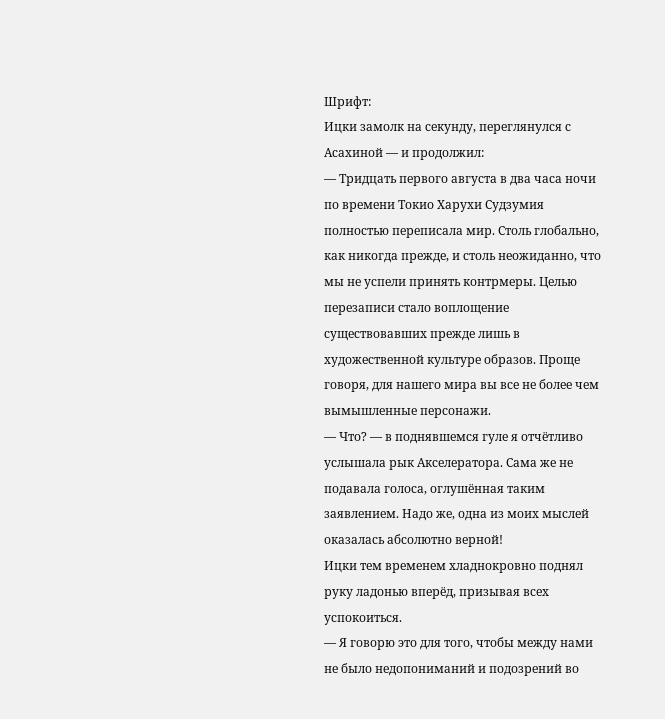Шрифт:
Ицки замолк на секунду, переглянулся с Асахиной — и продолжил:
— Тридцать первого августа в два часа ночи по времени Токио Харухи Судзумия полностью переписала мир. Столь глобально, как никогда прежде, и столь неожиданно, что мы не успели принять контрмеры. Целью перезаписи стало воплощение существовавших прежде лишь в художественной культуре образов. Проще говоря, для нашего мира вы все не более чем вымышленные персонажи.
— Что? — в поднявшемся гуле я отчётливо услышала рык Акселератора. Сама же не подавала голоса, оглушённая таким заявлением. Надо же, одна из моих мыслей оказалась абсолютно верной!
Ицки тем временем хладнокровно поднял руку ладонью вперёд, призывая всех успокоиться.
— Я говорю это для того, чтобы между нами не было недопониманий и подозрений во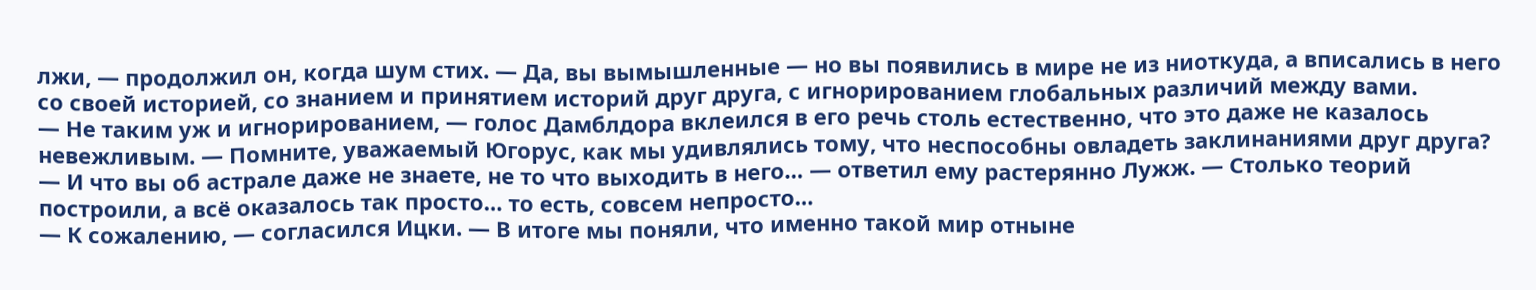лжи, — продолжил он, когда шум стих. — Да, вы вымышленные — но вы появились в мире не из ниоткуда, а вписались в него со своей историей, со знанием и принятием историй друг друга, с игнорированием глобальных различий между вами.
— Не таким уж и игнорированием, — голос Дамблдора вклеился в его речь столь естественно, что это даже не казалось невежливым. — Помните, уважаемый Югорус, как мы удивлялись тому, что неспособны овладеть заклинаниями друг друга?
— И что вы об астрале даже не знаете, не то что выходить в него… — ответил ему растерянно Лужж. — Столько теорий построили, а всё оказалось так просто… то есть, совсем непросто…
— К сожалению, — согласился Ицки. — В итоге мы поняли, что именно такой мир отныне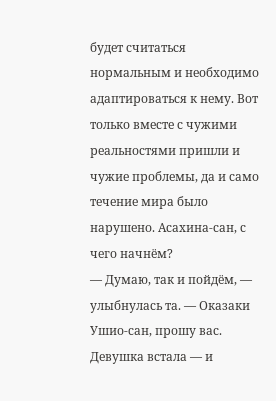будет считаться нормальным и необходимо адаптироваться к нему. Вот только вместе с чужими реальностями пришли и чужие проблемы, да и само течение мира было нарушено. Асахина-сан, с чего начнём?
— Думаю, так и пойдём, — улыбнулась та. — Оказаки Ушио-сан, прошу вас.
Девушка встала — и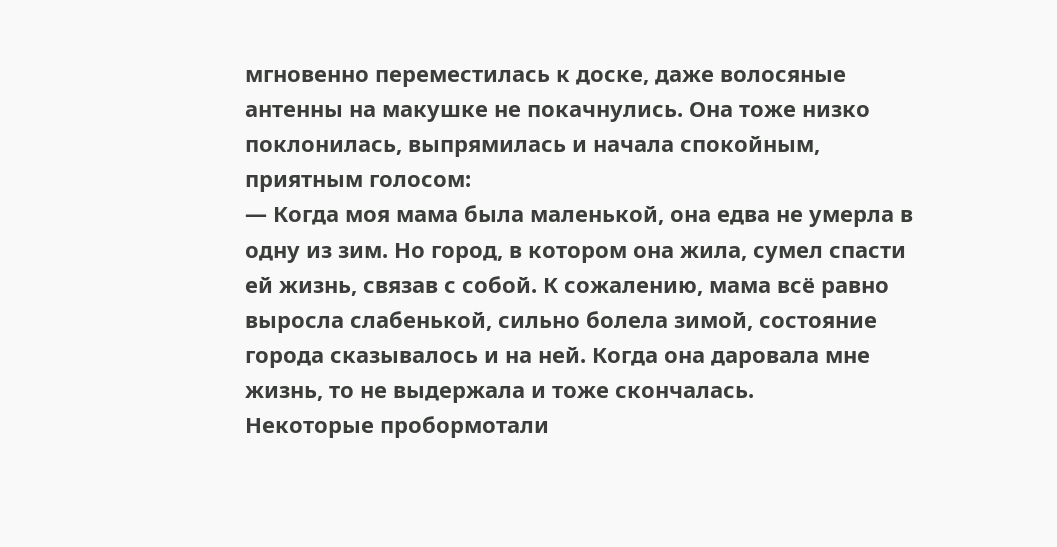мгновенно переместилась к доске, даже волосяные антенны на макушке не покачнулись. Она тоже низко поклонилась, выпрямилась и начала спокойным, приятным голосом:
— Когда моя мама была маленькой, она едва не умерла в одну из зим. Но город, в котором она жила, сумел спасти ей жизнь, связав с собой. К сожалению, мама всё равно выросла слабенькой, сильно болела зимой, состояние города сказывалось и на ней. Когда она даровала мне жизнь, то не выдержала и тоже скончалась.
Некоторые пробормотали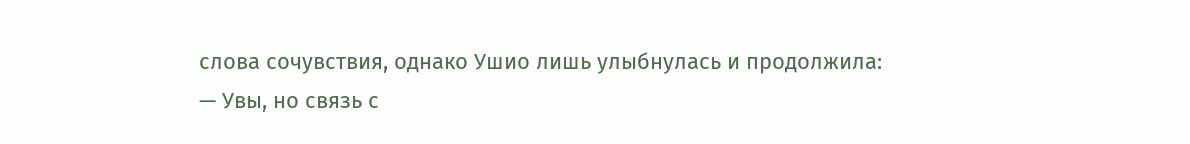слова сочувствия, однако Ушио лишь улыбнулась и продолжила:
— Увы, но связь с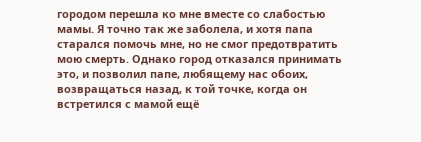городом перешла ко мне вместе со слабостью мамы. Я точно так же заболела, и хотя папа старался помочь мне, но не смог предотвратить мою смерть. Однако город отказался принимать это, и позволил папе, любящему нас обоих, возвращаться назад, к той точке, когда он встретился с мамой ещё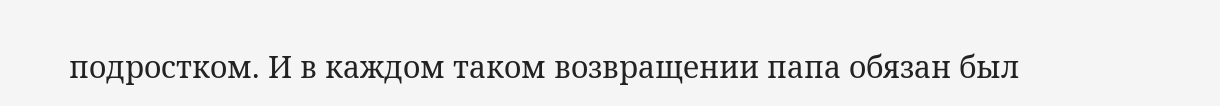подростком. И в каждом таком возвращении папа обязан был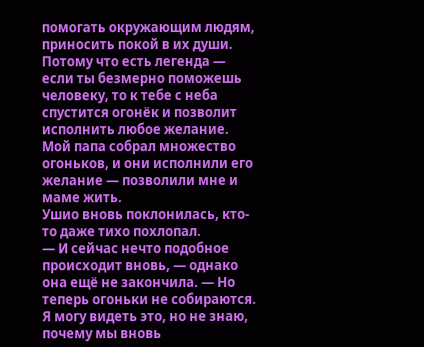помогать окружающим людям, приносить покой в их души. Потому что есть легенда — если ты безмерно поможешь человеку, то к тебе с неба спустится огонёк и позволит исполнить любое желание. Мой папа собрал множество огоньков, и они исполнили его желание — позволили мне и маме жить.
Ушио вновь поклонилась, кто-то даже тихо похлопал.
— И сейчас нечто подобное происходит вновь, — однако она ещё не закончила. — Но теперь огоньки не собираются. Я могу видеть это, но не знаю, почему мы вновь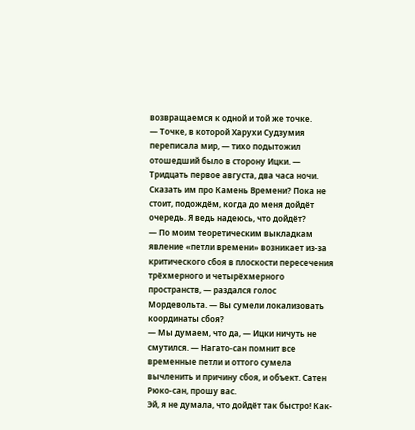возвращаемся к одной и той же точке.
— Точке, в которой Харухи Судзумия переписала мир, — тихо подытожил отошедший было в сторону Ицки. — Тридцать первое августа, два часа ночи.
Сказать им про Камень Времени? Пока не стоит, подождём, когда до меня дойдёт очередь. Я ведь надеюсь, что дойдёт?
— По моим теоретическим выкладкам явление «петли времени» возникает из-за критического сбоя в плоскости пересечения трёхмерного и четырёхмерного пространств, — раздался голос Мордевольта. — Вы сумели локализовать координаты сбоя?
— Мы думаем, что да, — Ицки ничуть не смутился. — Нагато-сан помнит все временные петли и оттого сумела вычленить и причину сбоя, и объект. Сатен Рюко-сан, прошу вас.
Эй, я не думала, что дойдёт так быстро! Как-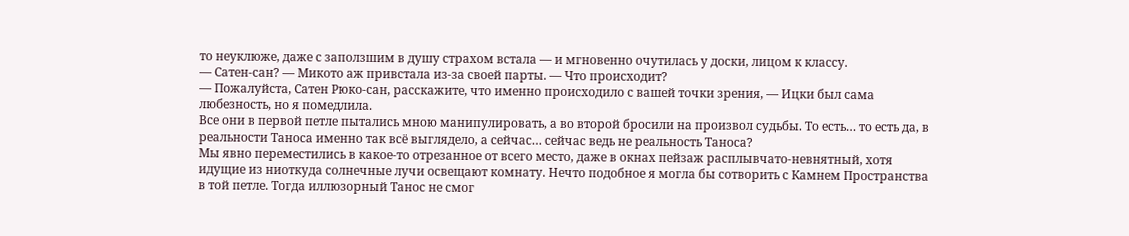то неуклюже, даже с заползшим в душу страхом встала — и мгновенно очутилась у доски, лицом к классу.
— Сатен-сан? — Микото аж привстала из-за своей парты. — Что происходит?
— Пожалуйста, Сатен Рюко-сан, расскажите, что именно происходило с вашей точки зрения, — Ицки был сама любезность, но я помедлила.
Все они в первой петле пытались мною манипулировать, а во второй бросили на произвол судьбы. То есть… то есть да, в реальности Таноса именно так всё выглядело, а сейчас… сейчас ведь не реальность Таноса?
Мы явно переместились в какое-то отрезанное от всего место, даже в окнах пейзаж расплывчато-невнятный, хотя идущие из ниоткуда солнечные лучи освещают комнату. Нечто подобное я могла бы сотворить с Камнем Пространства в той петле. Тогда иллюзорный Танос не смог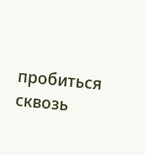пробиться сквозь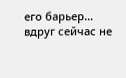его барьер… вдруг сейчас не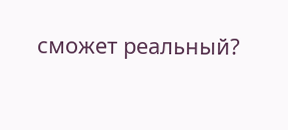сможет реальный?